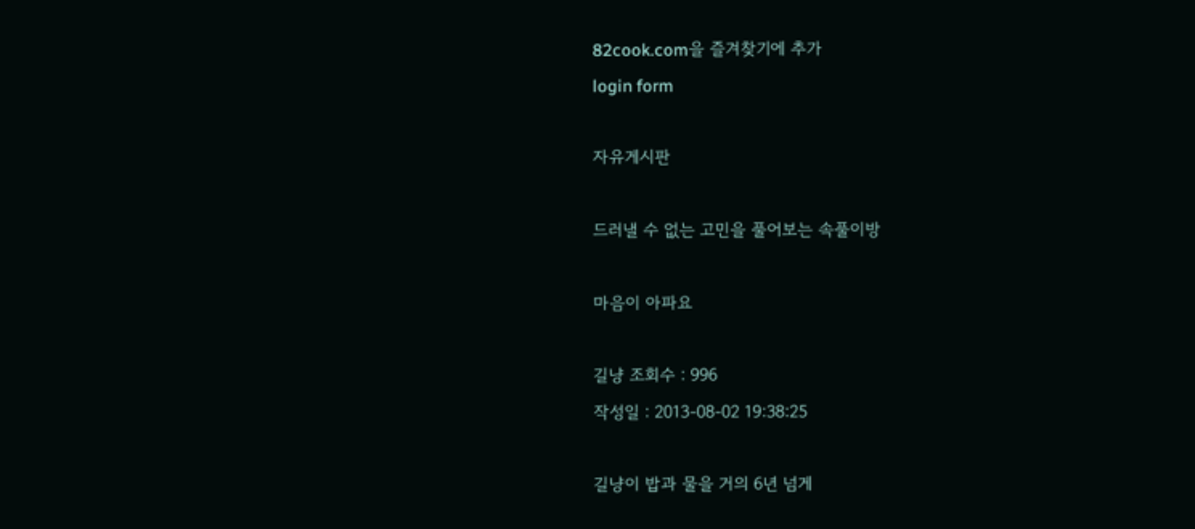82cook.com을 즐겨찾기에 추가
login form

자유게시판

드러낼 수 없는 고민을 풀어보는 속풀이방

마음이 아파요

길냥 조회수 : 996
작성일 : 2013-08-02 19:38:25

길냥이 밥과 물을 거의 6년 넘게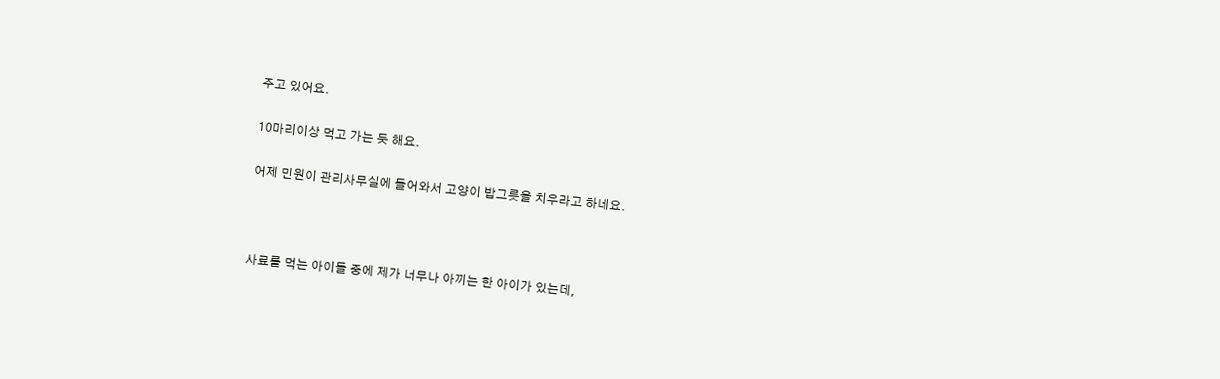주고 있어요.

10마리이상 먹고 가는 듯 해요.

어제 민원이 관리사무실에 들어와서 고양이 밥그릇을 치우라고 하네요.



사료를 먹는 아이들 중에 제가 너무나 아끼는 한 아이가 있는데,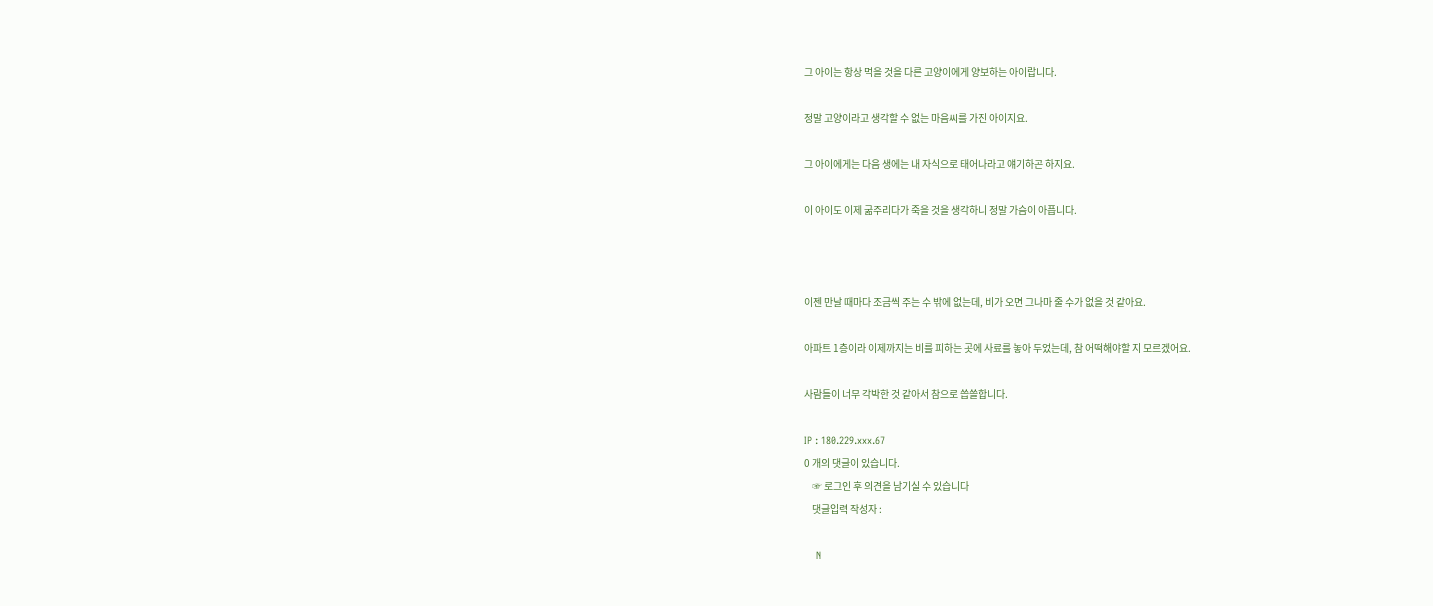그 아이는 항상 먹을 것을 다른 고양이에게 양보하는 아이랍니다.

정말 고양이라고 생각할 수 없는 마음씨를 가진 아이지요.

그 아이에게는 다음 생에는 내 자식으로 태어나라고 얘기하곤 하지요.

이 아이도 이제 굶주리다가 죽을 것을 생각하니 정말 가슴이 아픕니다.



이젠 만날 때마다 조금씩 주는 수 밖에 없는데, 비가 오면 그나마 줄 수가 없을 것 같아요.

아파트 1층이라 이제까지는 비를 피하는 곳에 사료를 놓아 두었는데, 참 어떡해야할 지 모르겠어요.

사람들이 너무 각박한 것 같아서 참으로 씁쓸합니다.

IP : 180.229.xxx.67
0 개의 댓글이 있습니다.
    ☞ 로그인 후 의견을 남기실 수 있습니다
    댓글입력 작성자 :

    N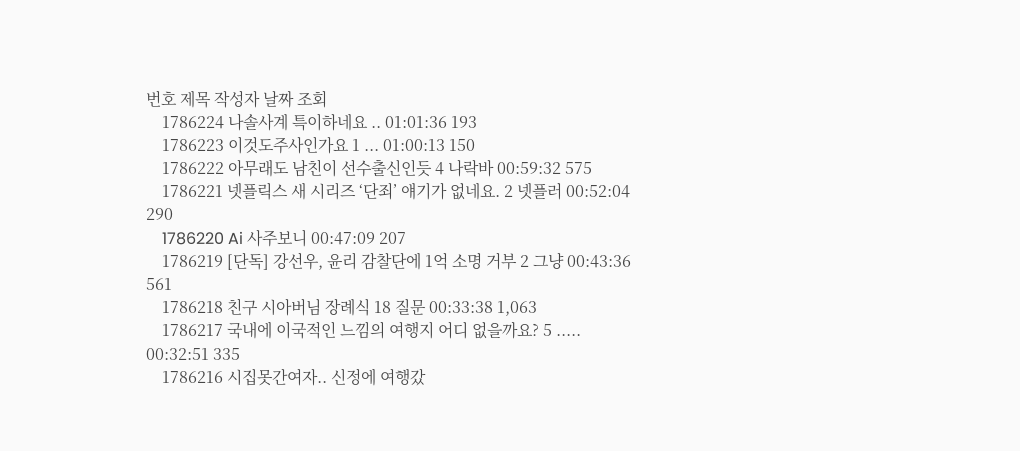번호 제목 작성자 날짜 조회
    1786224 나솔사계 특이하네요 .. 01:01:36 193
    1786223 이것도주사인가요 1 ... 01:00:13 150
    1786222 아무래도 남친이 선수출신인듯 4 나락바 00:59:32 575
    1786221 넷플릭스 새 시리즈 ‘단죄’ 얘기가 없네요. 2 넷플러 00:52:04 290
    1786220 Ai 사주보니 00:47:09 207
    1786219 [단독] 강선우, 윤리 감찰단에 1억 소명 거부 2 그냥 00:43:36 561
    1786218 친구 시아버님 장례식 18 질문 00:33:38 1,063
    1786217 국내에 이국적인 느낌의 여행지 어디 없을까요? 5 ..... 00:32:51 335
    1786216 시집못간여자.. 신정에 여행갔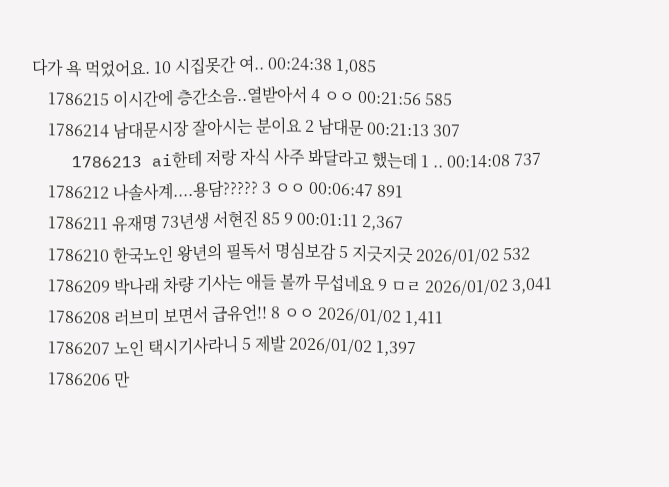다가 욕 먹었어요. 10 시집못간 여.. 00:24:38 1,085
    1786215 이시간에 층간소음..열받아서 4 ㅇㅇ 00:21:56 585
    1786214 남대문시장 잘아시는 분이요 2 남대문 00:21:13 307
    1786213 ai한테 저랑 자식 사주 봐달라고 했는데 1 .. 00:14:08 737
    1786212 나솔사계....용담????? 3 ㅇㅇ 00:06:47 891
    1786211 유재명 73년생 서현진 85 9 00:01:11 2,367
    1786210 한국노인 왕년의 필독서 명심보감 5 지긋지긋 2026/01/02 532
    1786209 박나래 차량 기사는 애들 볼까 무섭네요 9 ㅁㄹ 2026/01/02 3,041
    1786208 러브미 보면서 급유언!! 8 ㅇㅇ 2026/01/02 1,411
    1786207 노인 택시기사라니 5 제발 2026/01/02 1,397
    1786206 만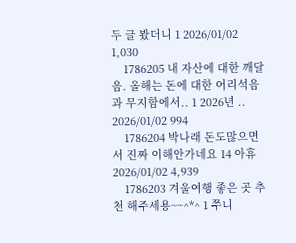두 글 봤더니 1 2026/01/02 1,030
    1786205 내 자산에 대한 깨달음. 올해는 돈에 대한 어리석음과 무지함에서.. 1 2026년 .. 2026/01/02 994
    1786204 박나래 돈도많으면서 진짜 이해안가네요 14 아휴 2026/01/02 4,939
    1786203 겨울여행 좋은 곳 추천 해주세용~~^*^ 1 쭈니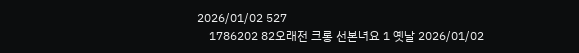2026/01/02 527
    1786202 82오래전 크롱 선본녀요 1 옛날 2026/01/02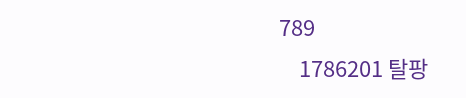789
    1786201 탈팡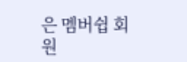은 멤버쉽 회원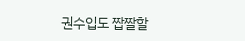권수입도 짭짤할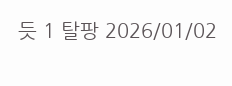듯 1 탈팡 2026/01/02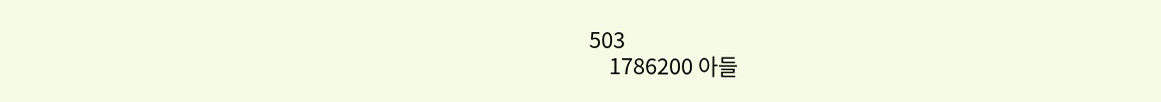503
    1786200 아들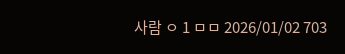사람 ㅇ 1 ㅁㅁ 2026/01/02 703